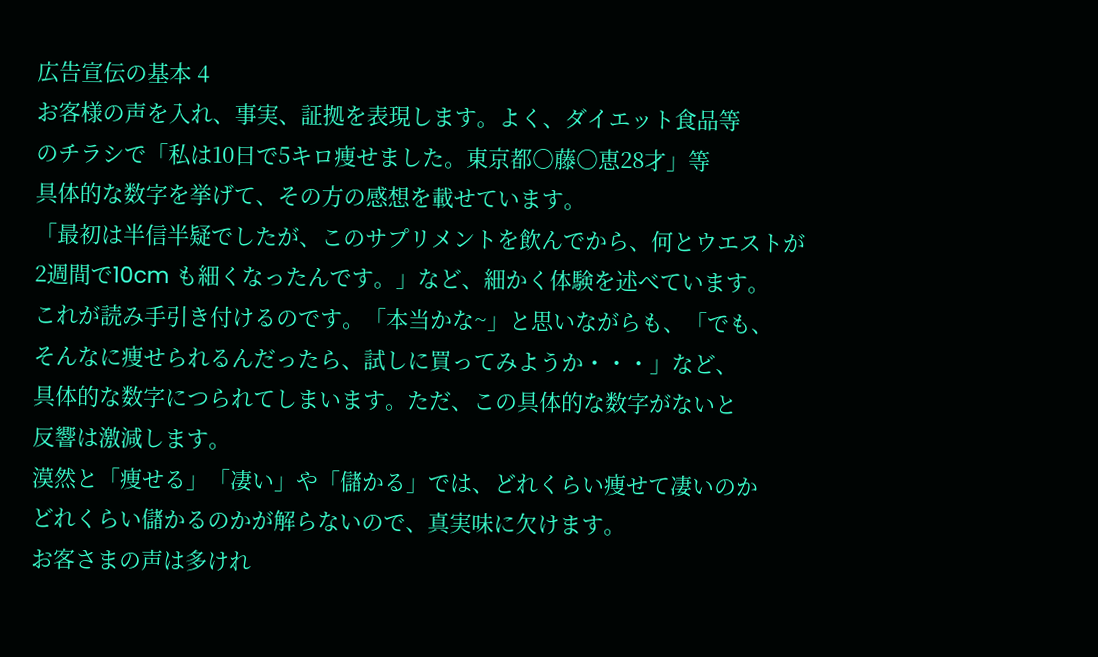広告宣伝の基本 4
お客様の声を入れ、事実、証拠を表現します。よく、ダイエット食品等
のチラシで「私は10日で5キロ痩せました。東京都○藤○恵28才」等
具体的な数字を挙げて、その方の感想を載せています。
「最初は半信半疑でしたが、このサプリメントを飲んでから、何とウエストが
2週間で10cm も細くなったんです。」など、細かく体験を述べています。
これが読み手引き付けるのです。「本当かな~」と思いながらも、「でも、
そんなに痩せられるんだったら、試しに買ってみようか・・・」など、
具体的な数字につられてしまいます。ただ、この具体的な数字がないと
反響は激減します。
漠然と「痩せる」「凄い」や「儲かる」では、どれくらい痩せて凄いのか
どれくらい儲かるのかが解らないので、真実味に欠けます。
お客さまの声は多けれ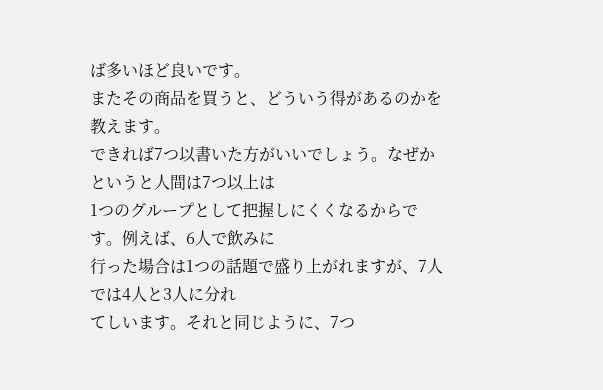ば多いほど良いです。
またその商品を買うと、どういう得があるのかを教えます。
できれば7つ以書いた方がいいでしょう。なぜかというと人間は7つ以上は
1つのグループとして把握しにくくなるからです。例えば、6人で飲みに
行った場合は1つの話題で盛り上がれますが、7人では4人と3人に分れ
てしいます。それと同じように、7つ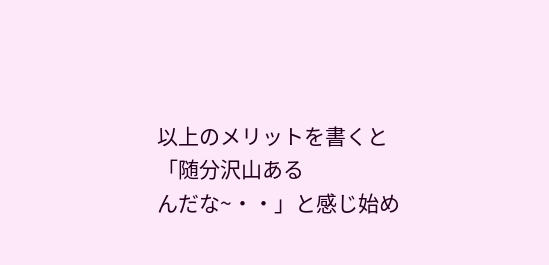以上のメリットを書くと「随分沢山ある
んだな~・・」と感じ始め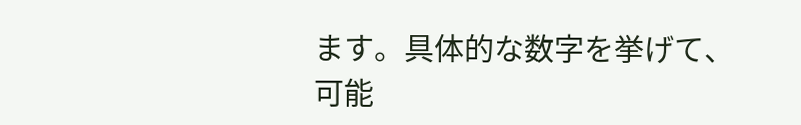ます。具体的な数字を挙げて、可能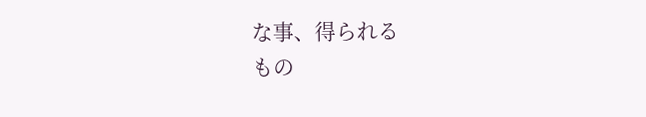な事、得られる
もの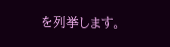を列挙します。